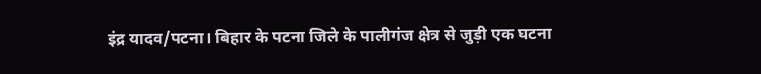इंद्र यादव/पटना। बिहार के पटना जिले के पालीगंज क्षेत्र से जुड़ी एक घटना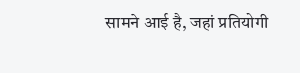सामने आई है, जहां प्रतियोगी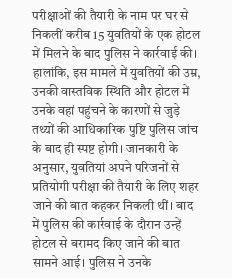परीक्षाओं की तैयारी के नाम पर घर से निकलीं करीब 15 युवतियों के एक होटल में मिलने के बाद पुलिस ने कार्रवाई की। हालांकि, इस मामले में युवतियों की उम्र, उनकी वास्तविक स्थिति और होटल में उनके वहां पहुंचने के कारणों से जुड़े तथ्यों की आधिकारिक पुष्टि पुलिस जांच के बाद ही स्पष्ट होगी। जानकारी के अनुसार, युवतियां अपने परिजनों से प्रतियोगी परीक्षा की तैयारी के लिए शहर जाने की बात कहकर निकली थीं। बाद में पुलिस की कार्रवाई के दौरान उन्हें होटल से बरामद किए जाने की बात सामने आई। पुलिस ने उनके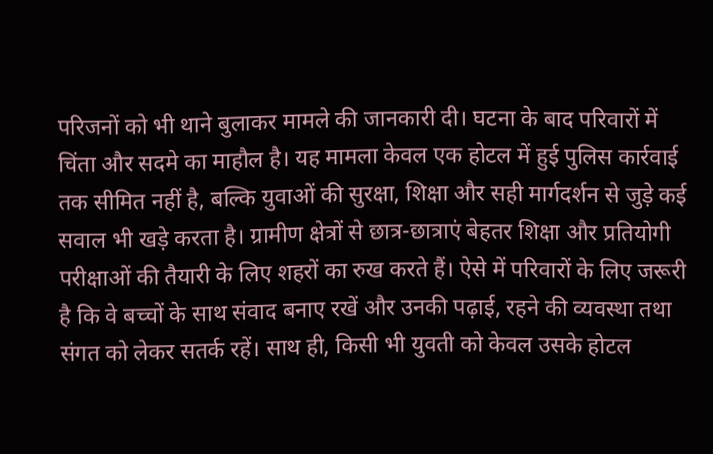परिजनों को भी थाने बुलाकर मामले की जानकारी दी। घटना के बाद परिवारों में चिंता और सदमे का माहौल है। यह मामला केवल एक होटल में हुई पुलिस कार्रवाई तक सीमित नहीं है, बल्कि युवाओं की सुरक्षा, शिक्षा और सही मार्गदर्शन से जुड़े कई सवाल भी खड़े करता है। ग्रामीण क्षेत्रों से छात्र-छात्राएं बेहतर शिक्षा और प्रतियोगी परीक्षाओं की तैयारी के लिए शहरों का रुख करते हैं। ऐसे में परिवारों के लिए जरूरी है कि वे बच्चों के साथ संवाद बनाए रखें और उनकी पढ़ाई, रहने की व्यवस्था तथा संगत को लेकर सतर्क रहें। साथ ही, किसी भी युवती को केवल उसके होटल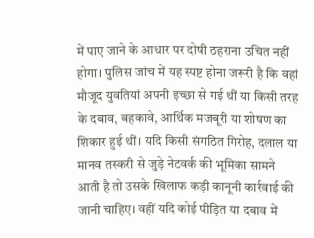में पाए जाने के आधार पर दोषी ठहराना उचित नहीं होगा। पुलिस जांच में यह स्पष्ट होना जरूरी है कि वहां मौजूद युवतियां अपनी इच्छा से गई थीं या किसी तरह के दबाव, बहकावे, आर्थिक मजबूरी या शोषण का शिकार हुई थीं। यदि किसी संगठित गिरोह, दलाल या मानव तस्करी से जुड़े नेटवर्क की भूमिका सामने आती है तो उसके खिलाफ कड़ी कानूनी कार्रवाई की जानी चाहिए। वहीं यदि कोई पीड़ित या दबाव में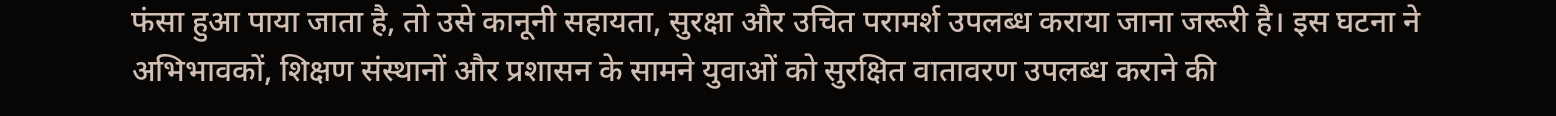फंसा हुआ पाया जाता है, तो उसे कानूनी सहायता, सुरक्षा और उचित परामर्श उपलब्ध कराया जाना जरूरी है। इस घटना ने अभिभावकों, शिक्षण संस्थानों और प्रशासन के सामने युवाओं को सुरक्षित वातावरण उपलब्ध कराने की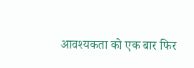आवश्यकता को एक बार फिर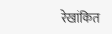रेखांकित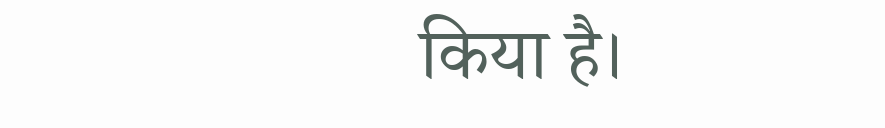किया है।